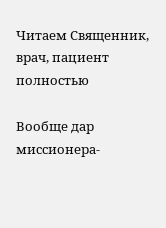Читаем Священник, врач, пациент полностью

Вообще дар миссионера-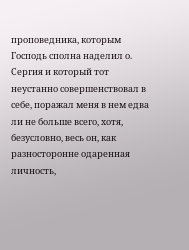проповедника, которым Господь сполна наделил о. Сергия и который тот неустанно совершенствовал в себе, поражал меня в нем едва ли не больше всего, хотя, безусловно, весь он, как разносторонне одаренная личность,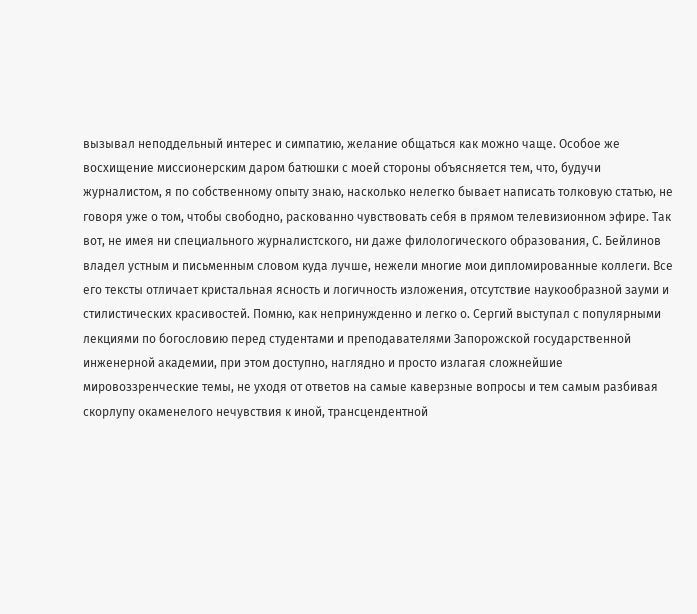вызывал неподдельный интерес и симпатию, желание общаться как можно чаще. Особое же восхищение миссионерским даром батюшки с моей стороны объясняется тем, что, будучи журналистом, я по собственному опыту знаю, насколько нелегко бывает написать толковую статью, не говоря уже о том, чтобы свободно, раскованно чувствовать себя в прямом телевизионном эфире. Так вот, не имея ни специального журналистского, ни даже филологического образования, С. Бейлинов владел устным и письменным словом куда лучше, нежели многие мои дипломированные коллеги. Все его тексты отличает кристальная ясность и логичность изложения, отсутствие наукообразной зауми и стилистических красивостей. Помню, как непринужденно и легко о. Сергий выступал с популярными лекциями по богословию перед студентами и преподавателями Запорожской государственной инженерной академии, при этом доступно, наглядно и просто излагая сложнейшие мировоззренческие темы, не уходя от ответов на самые каверзные вопросы и тем самым разбивая скорлупу окаменелого нечувствия к иной, трансцендентной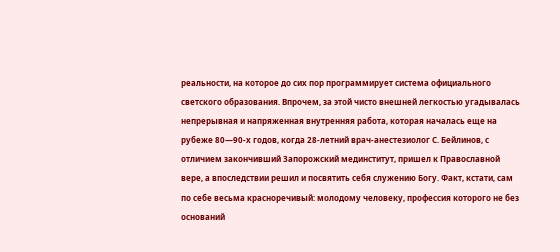реальности, на которое до сих пор программирует система официального светского образования. Впрочем, за этой чисто внешней легкостью угадывалась непрерывная и напряженная внутренняя работа, которая началась еще на рубеже 80—90-х годов, когда 28-летний врач-анестезиолог С. Бейлинов, с отличием закончивший Запорожский мединститут, пришел к Православной вере, а впоследствии решил и посвятить себя служению Богу. Факт, кстати, сам по себе весьма красноречивый: молодому человеку, профессия которого не без оснований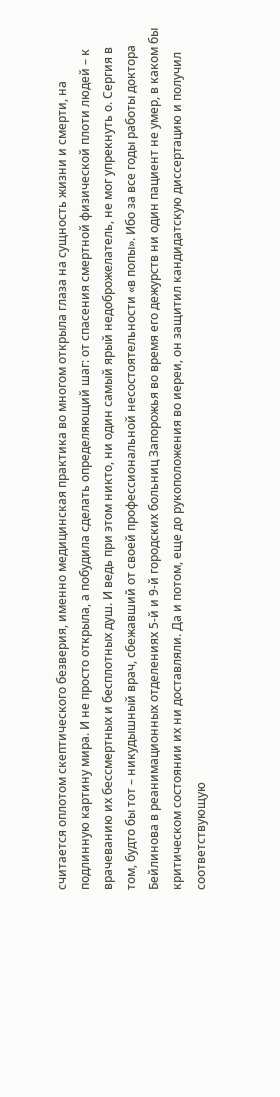считается оплотом скептического безверия, именно медицинская практика во многом открыла глаза на сущность жизни и смерти, на подлинную картину мира. И не просто открыла, а побудила сделать определяющий шаг: от спасения смертной физической плоти людей – к врачеванию их бессмертных и бесплотных душ. И ведь при этом никто, ни один самый ярый недоброжелатель, не мог упрекнуть о. Сергия в том, будто бы тот – никудышный врач, сбежавший от своей профессиональной несостоятельности «в попы». Ибо за все годы работы доктора Бейлинова в реанимационных отделениях 5-й и 9-й городских больниц Запорожья во время его дежурств ни один пациент не умер, в каком бы критическом состоянии их ни доставляли. Да и потом, еще до рукоположения во иереи, он защитил кандидатскую диссертацию и получил соответствующую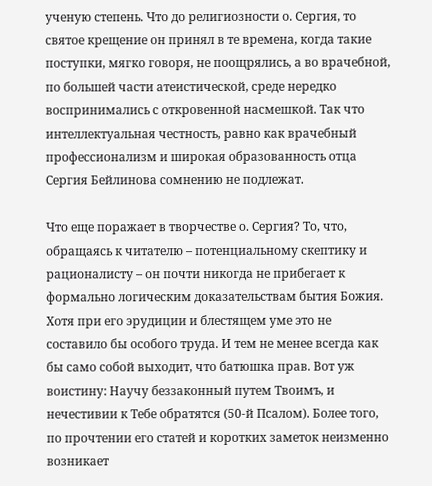ученую степень. Что до религиозности о. Сергия, то святое крещение он принял в те времена, когда такие поступки, мягко говоря, не поощрялись, а во врачебной, по большей части атеистической, среде нередко воспринимались с откровенной насмешкой. Так что интеллектуальная честность, равно как врачебный профессионализм и широкая образованность отца Сергия Бейлинова сомнению не подлежат.

Что еще поражает в творчестве о. Сергия? То, что, обращаясь к читателю – потенциальному скептику и рационалисту – он почти никогда не прибегает к формально логическим доказательствам бытия Божия. Хотя при его эрудиции и блестящем уме это не составило бы особого труда. И тем не менее всегда как бы само собой выходит, что батюшка прав. Вот уж воистину: Научу беззаконный путем Твоимъ, и нечестивии к Тебе обратятся (50-й Псалом). Более того, по прочтении его статей и коротких заметок неизменно возникает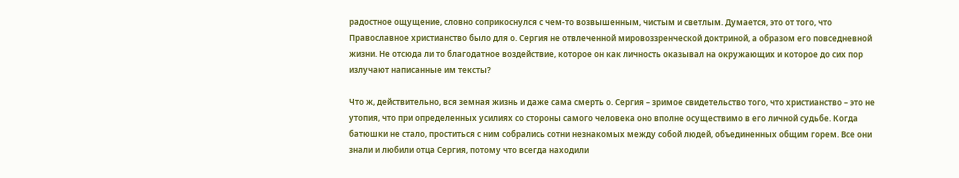радостное ощущение, словно соприкоснулся с чем-то возвышенным, чистым и светлым. Думается, это от того, что Православное христианство было для о. Сергия не отвлеченной мировоззренческой доктриной, а образом его повседневной жизни. Не отсюда ли то благодатное воздействие, которое он как личность оказывал на окружающих и которое до сих пор излучают написанные им тексты?

Что ж, действительно, вся земная жизнь и даже сама смерть о. Сергия – зримое свидетельство того, что христианство – это не утопия, что при определенных усилиях со стороны самого человека оно вполне осуществимо в его личной судьбе. Когда батюшки не стало, проститься с ним собрались сотни незнакомых между собой людей, объединенных общим горем. Все они знали и любили отца Сергия, потому что всегда находили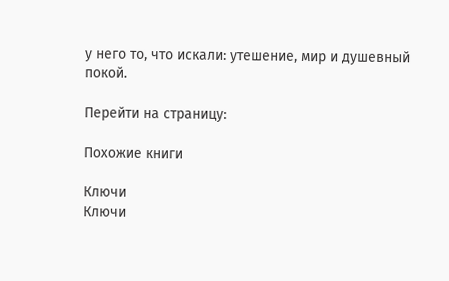у него то, что искали: утешение, мир и душевный покой.

Перейти на страницу:

Похожие книги

Ключи
Ключи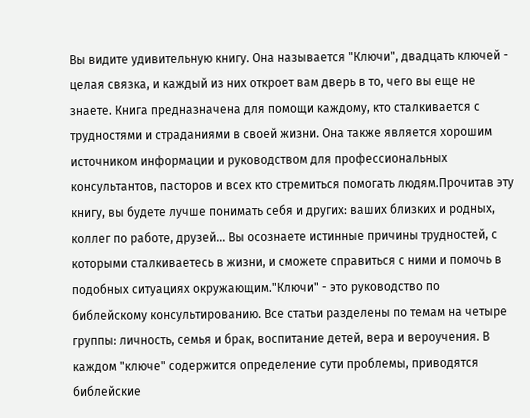Вы видите удивительную книгу. Она называется "Ключи", двадцать ключей - целая связка, и каждый из них откроет вам дверь в то, чего вы еще не знаете. Книга предназначена для помощи каждому, кто сталкивается с трудностями и страданиями в своей жизни. Она также является хорошим источником информации и руководством для профессиональных консультантов, пасторов и всех кто стремиться помогать людям.Прочитав эту книгу, вы будете лучше понимать себя и других: ваших близких и родных, коллег по работе, друзей... Вы осознаете истинные причины трудностей, с которыми сталкиваетесь в жизни, и сможете справиться с ними и помочь в подобных ситуациях окружающим."Ключи" - это руководство по библейскому консультированию. Все статьи разделены по темам на четыре группы: личность, семья и брак, воспитание детей, вера и вероучения. В каждом "ключе" содержится определение сути проблемы, приводятся библейские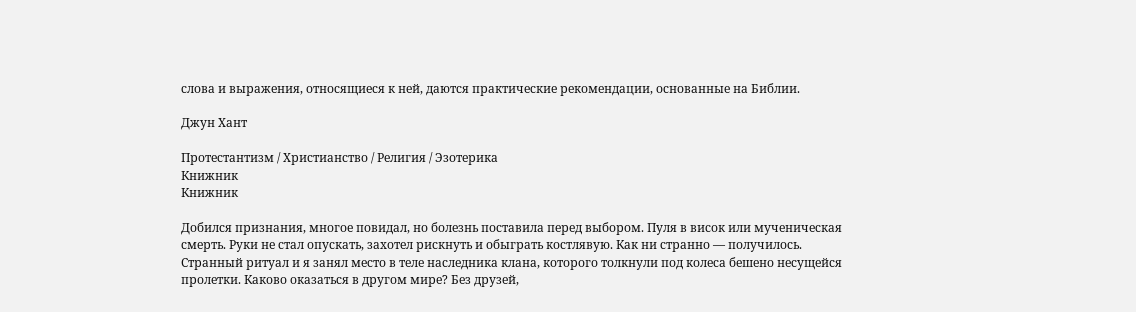слова и выражения, относящиеся к ней, даются практические рекомендации, основанные на Библии.

Джун Хант

Протестантизм / Христианство / Религия / Эзотерика
Книжник
Книжник

Добился признания, многое повидал, но болезнь поставила перед выбором. Пуля в висок или мученическая смерть. Руки не стал опускать, захотел рискнуть и обыграть костлявую. Как ни странно — получилось. Странный ритуал и я занял место в теле наследника клана, которого толкнули под колеса бешено несущейся пролетки. Каково оказаться в другом мире? Без друзей,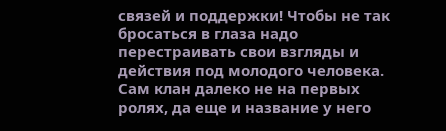связей и поддержки! Чтобы не так бросаться в глаза надо перестраивать свои взгляды и действия под молодого человека. Сам клан далеко не на первых ролях, да еще и название у него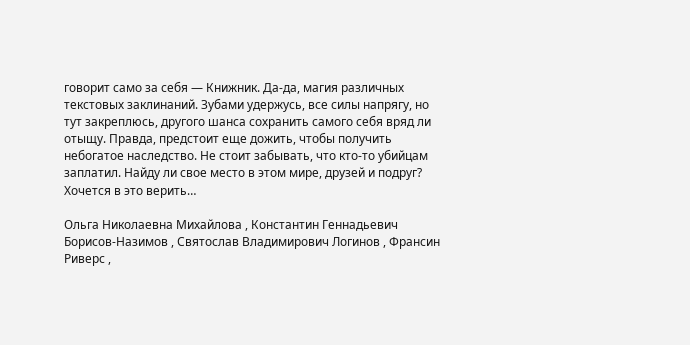говорит само за себя — Книжник. Да-да, магия различных текстовых заклинаний. Зубами удержусь, все силы напрягу, но тут закреплюсь, другого шанса сохранить самого себя вряд ли отыщу. Правда, предстоит еще дожить, чтобы получить небогатое наследство. Не стоит забывать, что кто-то убийцам заплатил. Найду ли свое место в этом мире, друзей и подруг? Хочется в это верить…

Ольга Николаевна Михайлова , Константин Геннадьевич Борисов-Назимов , Святослав Владимирович Логинов , Франсин Риверс ,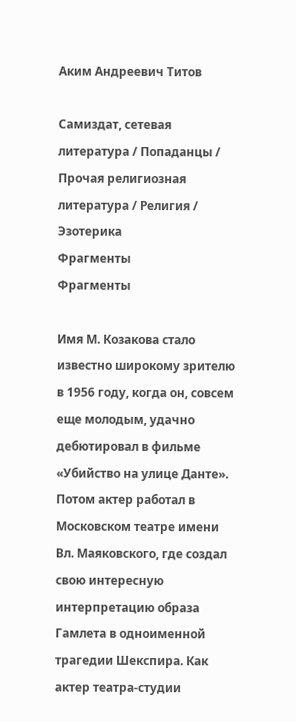Аким Андреевич Титов

Самиздат, сетевая литература / Попаданцы / Прочая религиозная литература / Религия / Эзотерика
Фрагменты
Фрагменты

Имя М. Козакова стало известно широкому зрителю в 1956 году, когда он, совсем еще молодым, удачно дебютировал в фильме «Убийство на улице Данте». Потом актер работал в Московском театре имени Вл. Маяковского, где создал свою интересную интерпретацию образа Гамлета в одноименной трагедии Шекспира. Как актер театра-студии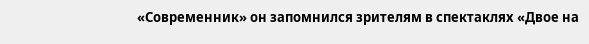«Современник» он запомнился зрителям в спектаклях «Двое на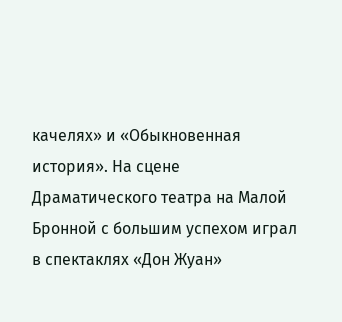качелях» и «Обыкновенная история». На сцене Драматического театра на Малой Бронной с большим успехом играл в спектаклях «Дон Жуан»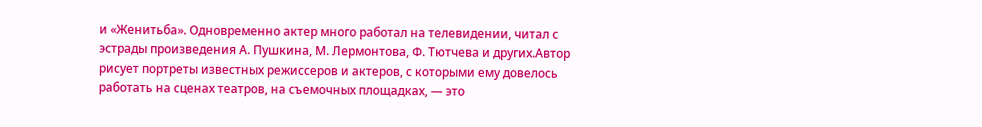и «Женитьба». Одновременно актер много работал на телевидении, читал с эстрады произведения А. Пушкина, М. Лермонтова, Ф. Тютчева и других.Автор рисует портреты известных режиссеров и актеров, с которыми ему довелось работать на сценах театров, на съемочных площадках, — это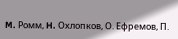M. Ромм, H. Охлопков, О. Ефремов, П.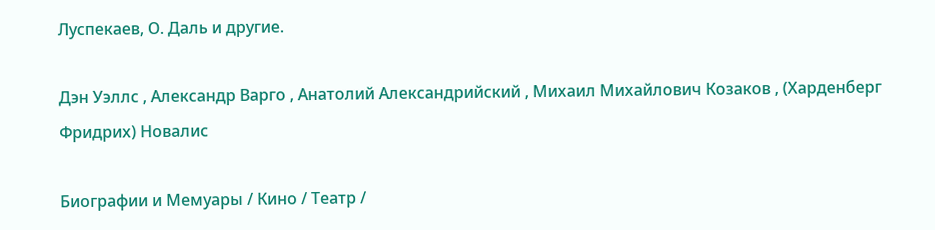Луспекаев, О. Даль и другие.

Дэн Уэллс , Александр Варго , Анатолий Александрийский , Михаил Михайлович Козаков , (Харденберг Фридрих) Новалис

Биографии и Мемуары / Кино / Театр /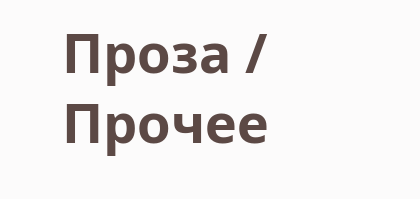Проза / Прочее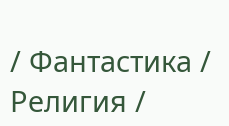/ Фантастика / Религия /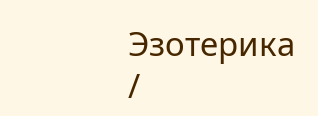Эзотерика /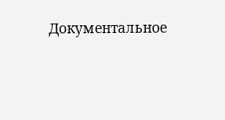Документальное